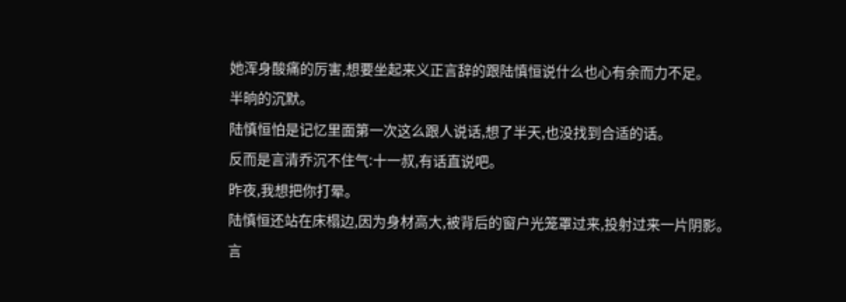她浑身酸痛的厉害,想要坐起来义正言辞的跟陆慎恒说什么也心有余而力不足。
半晌的沉默。
陆慎恒怕是记忆里面第一次这么跟人说话,想了半天,也没找到合适的话。
反而是言清乔沉不住气:十一叔,有话直说吧。
昨夜,我想把你打晕。
陆慎恒还站在床榻边,因为身材高大,被背后的窗户光笼罩过来,投射过来一片阴影。
言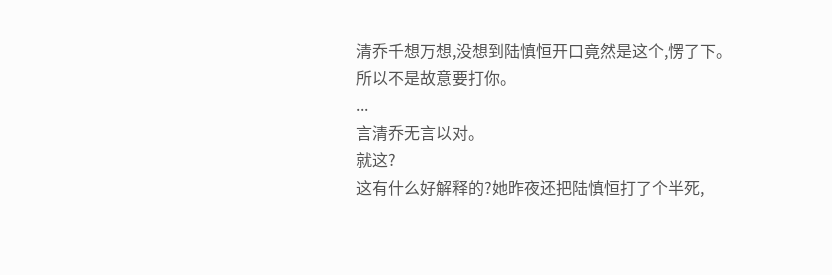清乔千想万想,没想到陆慎恒开口竟然是这个,愣了下。
所以不是故意要打你。
...
言清乔无言以对。
就这?
这有什么好解释的?她昨夜还把陆慎恒打了个半死,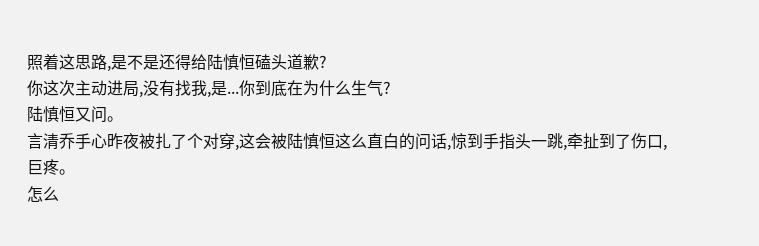照着这思路,是不是还得给陆慎恒磕头道歉?
你这次主动进局,没有找我,是...你到底在为什么生气?
陆慎恒又问。
言清乔手心昨夜被扎了个对穿,这会被陆慎恒这么直白的问话,惊到手指头一跳,牵扯到了伤口,巨疼。
怎么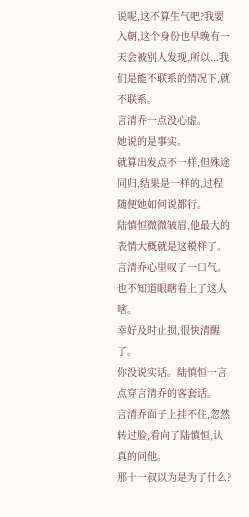说呢,这不算生气吧?我要入朝,这个身份也早晚有一天会被别人发现,所以...我们是能不联系的情况下,就不联系。
言清乔一点没心虚。
她说的是事实。
就算出发点不一样,但殊途同归,结果是一样的,过程随便她如何说都行。
陆慎恒微微皱眉,他最大的表情大概就是这模样了。
言清乔心里叹了一口气。
也不知道眼瞎看上了这人啥。
幸好及时止损,很快清醒了。
你没说实话。陆慎恒一言点穿言清乔的客套话。
言清乔面子上挂不住,忽然转过脸,看向了陆慎恒,认真的问他。
那十一叔以为是为了什么?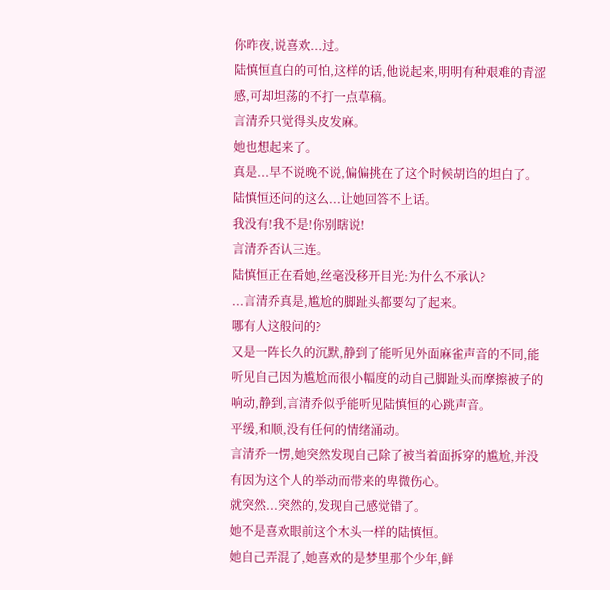你昨夜,说喜欢...过。
陆慎恒直白的可怕,这样的话,他说起来,明明有种艰难的青涩感,可却坦荡的不打一点草稿。
言清乔只觉得头皮发麻。
她也想起来了。
真是...早不说晚不说,偏偏挑在了这个时候胡诌的坦白了。
陆慎恒还问的这么...让她回答不上话。
我没有!我不是!你别瞎说!
言清乔否认三连。
陆慎恒正在看她,丝毫没移开目光:为什么不承认?
...言清乔真是,尴尬的脚趾头都要勾了起来。
哪有人这般问的?
又是一阵长久的沉默,静到了能听见外面麻雀声音的不同,能听见自己因为尴尬而很小幅度的动自己脚趾头而摩擦被子的响动,静到,言清乔似乎能听见陆慎恒的心跳声音。
平缓,和顺,没有任何的情绪涌动。
言清乔一愣,她突然发现自己除了被当着面拆穿的尴尬,并没有因为这个人的举动而带来的卑微伤心。
就突然...突然的,发现自己感觉错了。
她不是喜欢眼前这个木头一样的陆慎恒。
她自己弄混了,她喜欢的是梦里那个少年,鲜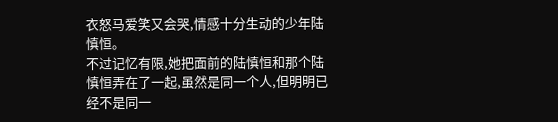衣怒马爱笑又会哭,情感十分生动的少年陆慎恒。
不过记忆有限,她把面前的陆慎恒和那个陆慎恒弄在了一起,虽然是同一个人,但明明已经不是同一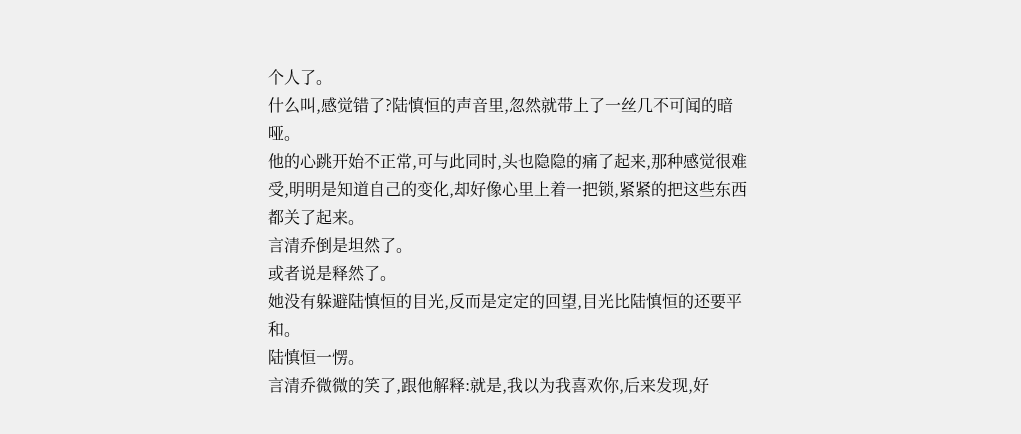个人了。
什么叫,感觉错了?陆慎恒的声音里,忽然就带上了一丝几不可闻的暗哑。
他的心跳开始不正常,可与此同时,头也隐隐的痛了起来,那种感觉很难受,明明是知道自己的变化,却好像心里上着一把锁,紧紧的把这些东西都关了起来。
言清乔倒是坦然了。
或者说是释然了。
她没有躲避陆慎恒的目光,反而是定定的回望,目光比陆慎恒的还要平和。
陆慎恒一愣。
言清乔微微的笑了,跟他解释:就是,我以为我喜欢你,后来发现,好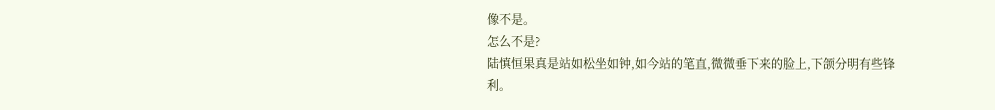像不是。
怎么不是?
陆慎恒果真是站如松坐如钟,如今站的笔直,微微垂下来的脸上,下颌分明有些锋利。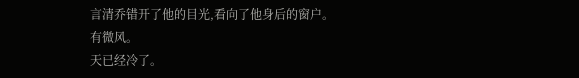言清乔错开了他的目光,看向了他身后的窗户。
有微风。
天已经冷了。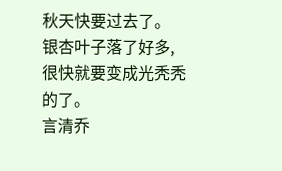秋天快要过去了。
银杏叶子落了好多,很快就要变成光秃秃的了。
言清乔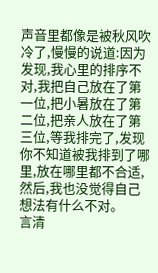声音里都像是被秋风吹冷了,慢慢的说道:因为发现,我心里的排序不对,我把自己放在了第一位,把小暑放在了第二位,把亲人放在了第三位,等我排完了,发现你不知道被我排到了哪里,放在哪里都不合适,然后,我也没觉得自己想法有什么不对。
言清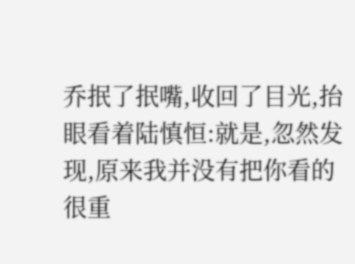乔抿了抿嘴,收回了目光,抬眼看着陆慎恒:就是,忽然发现,原来我并没有把你看的很重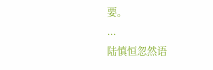要。
...
陆慎恒忽然语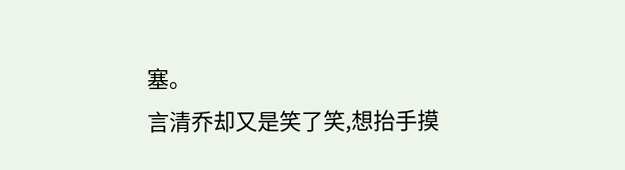塞。
言清乔却又是笑了笑,想抬手摸